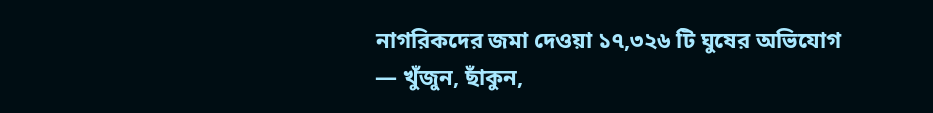নাগরিকদের জমা দেওয়া ১৭,৩২৬ টি ঘুষের অভিযোগ — খুঁজুন, ছাঁকুন,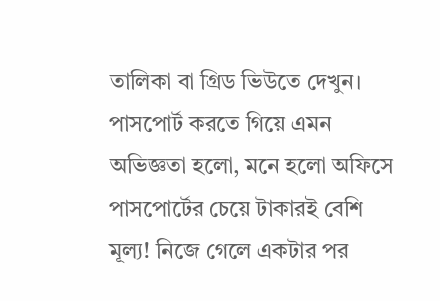তালিকা বা গ্রিড ভিউতে দেখুন।
পাসপোর্ট করতে গিয়ে এমন অভিজ্ঞতা হলো, মনে হলো অফিসে পাসপোর্টের চেয়ে টাকারই বেশি মূল্য! নিজে গেলে একটার পর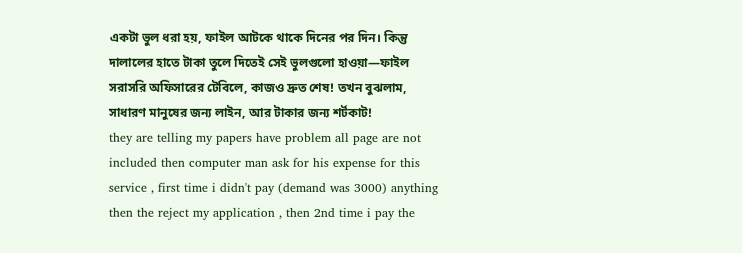একটা ভুল ধরা হয়, ফাইল আটকে থাকে দিনের পর দিন। কিন্তু দালালের হাতে টাকা তুলে দিতেই সেই ভুলগুলো হাওয়া—ফাইল সরাসরি অফিসারের টেবিলে, কাজও দ্রুত শেষ! তখন বুঝলাম, সাধারণ মানুষের জন্য লাইন, আর টাকার জন্য শর্টকাট!
they are telling my papers have problem all page are not included then computer man ask for his expense for this service , first time i didn't pay (demand was 3000) anything then the reject my application , then 2nd time i pay the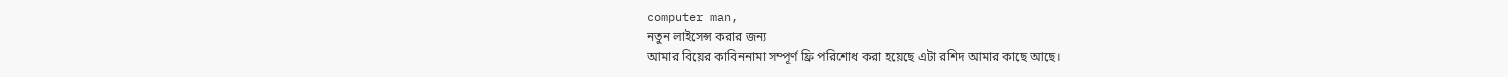computer man,
নতুন লাইসেন্স করার জন্য
আমার বিয়ের কাবিননামা সম্পূর্ণ ফ্রি পরিশোধ করা হয়েছে এটা রশিদ আমার কাছে আছে।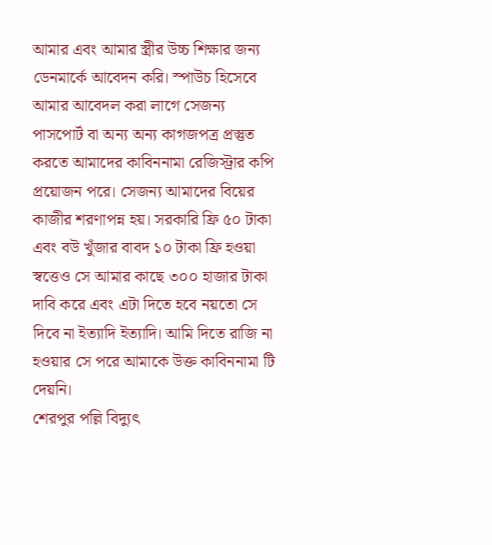আমার এবং আমার স্ত্রীর উচ্চ শিক্ষার জন্য ডেনমার্কে আবেদন করি। স্পাউচ হিসেবে আমার আবেদল করা লাগে সেজন্য পাসপোর্ট বা অন্য অন্য কাগজপত্র প্রস্তুত করতে আমাদের কাবিননামা রেজিস্ট্রার কপি প্রয়োজন পরে। সেজন্য আমাদের বিয়ের কাজীর শরণাপন্ন হয়। সরকারি ফ্রি ৫০ টাকা এবং বউ খুঁজার বাবদ ১০ টাকা ফ্রি হওয়া স্বত্তেও সে আমার কাছে ৩০০ হাজার টাকা দাবি করে এবং এটা দিতে হবে নয়তো সে দিবে না ইত্যাদি ইত্যাদি। আমি দিতে রাজি না হওয়ার সে পরে আমাকে উক্ত কাবিননামা টি দেয়নি।
শেরপুর পল্লি বিদ্যুৎ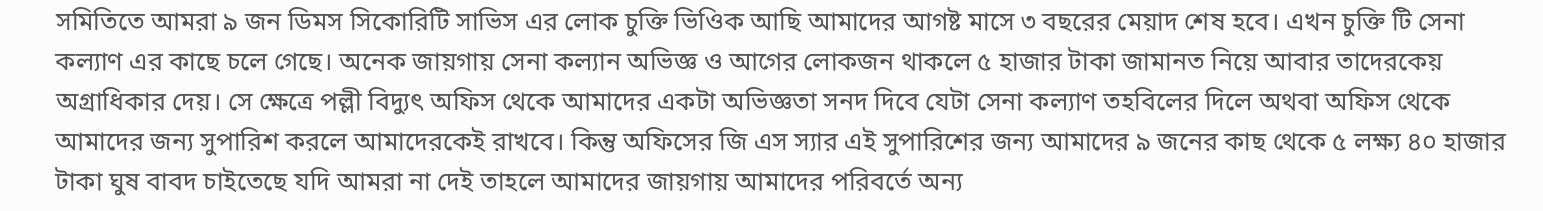সমিতিতে আমরা ৯ জন ডিমস সিকোরিটি সাভিস এর লোক চুক্তি ভিওিক আছি আমাদের আগষ্ট মাসে ৩ বছরের মেয়াদ শেষ হবে। এখন চুক্তি টি সেনা কল্যাণ এর কাছে চলে গেছে। অনেক জায়গায় সেনা কল্যান অভিজ্ঞ ও আগের লোকজন থাকলে ৫ হাজার টাকা জামানত নিয়ে আবার তাদেরকেয় অগ্রাধিকার দেয়। সে ক্ষেত্রে পল্লী বিদ্যুৎ অফিস থেকে আমাদের একটা অভিজ্ঞতা সনদ দিবে যেটা সেনা কল্যাণ তহবিলের দিলে অথবা অফিস থেকে আমাদের জন্য সুপারিশ করলে আমাদেরকেই রাখবে। কিন্তু অফিসের জি এস স্যার এই সুপারিশের জন্য আমাদের ৯ জনের কাছ থেকে ৫ লক্ষ্য ৪০ হাজার টাকা ঘুষ বাবদ চাইতেছে যদি আমরা না দেই তাহলে আমাদের জায়গায় আমাদের পরিবর্তে অন্য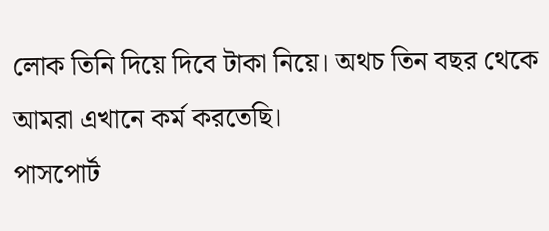লোক তিনি দিয়ে দিবে টাকা নিয়ে। অথচ তিন বছর থেকে আমরা এখানে কর্ম করতেছি।
পাসপোর্ট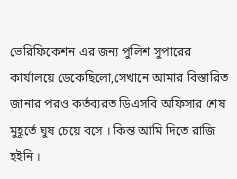ভেরিফিকেশন এর জন্য পুলিশ সুপারের কার্যালয়ে ডেকেছিলো,সেখানে আমার বিস্তারিত জানার পরও কর্তব্যরত ডিএসবি অফিসার শেষ মুহূর্তে ঘুষ চেয়ে বসে । কিন্ত আমি দিতে রাজি হইনি ।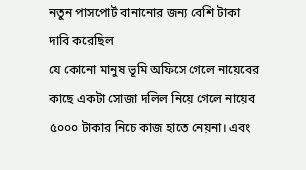নতুন পাসপোর্ট বানানোর জন্য বেশি টাকা দাবি করেছিল
যে কোনো মানুষ ভূমি অফিসে গেলে নায়েবের কাছে একটা সোজা দলিল নিয়ে গেলে নায়েব ৫০০০ টাকার নিচে কাজ হাতে নেয়না। এবং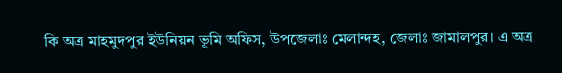কি অত্র মাহমুদপুর ইউনিয়ন ভূমি অফিস, উপজেলাঃ মেলান্দহ, জেলাঃ জামালপুর। এ অত্র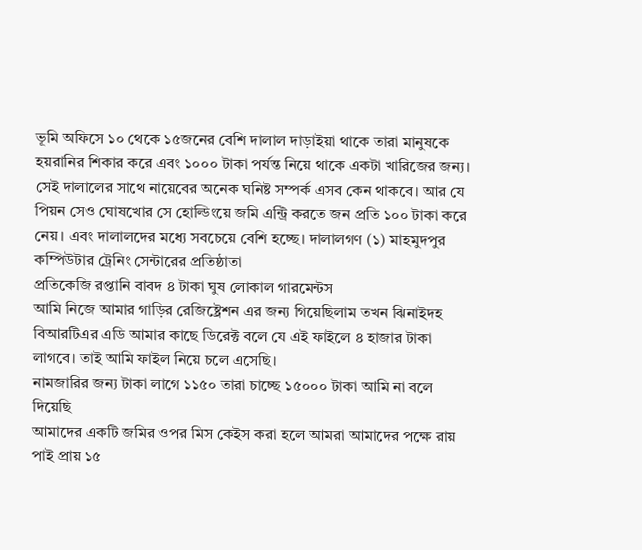ভূমি অফিসে ১০ থেকে ১৫জনের বেশি দালাল দাড়াইয়া থাকে তারা মানুষকে হয়রানির শিকার করে এবং ১০০০ টাকা পর্যন্ত নিয়ে থাকে একটা খারিজের জন্য। সেই দালালের সাথে নায়েবের অনেক ঘনিষ্ট সম্পর্ক এসব কেন থাকবে। আর যে পিয়ন সেও ঘোষখোর সে হোল্ডিংয়ে জমি এন্ট্রি করতে জন প্রতি ১০০ টাকা করে নেয়। এবং দালালদের মধ্যে সবচেয়ে বেশি হচ্ছে। দালালগণ (১) মাহমুদপুর কম্পিউটার ট্রেনিং সেন্টারের প্রতিষ্ঠাতা
প্রতিকেজি রপ্তানি বাবদ ৪ টাকা ঘুষ লোকাল গারমেন্টস
আমি নিজে আমার গাড়ির রেজিষ্ট্রেশন এর জন্য গিয়েছিলাম তখন ঝিনাইদহ বিআরটিএর এডি আমার কাছে ডিরেক্ট বলে যে এই ফাইলে ৪ হাজার টাকা লাগবে। তাই আমি ফাইল নিয়ে চলে এসেছি।
নামজারির জন্য টাকা লাগে ১১৫০ তারা চাচ্ছে ১৫০০০ টাকা আমি না বলে দিয়েছি
আমাদের একটি জমির ওপর মিস কেইস করা হলে আমরা আমাদের পক্ষে রায় পাই প্রায় ১৫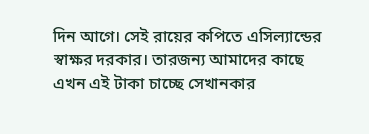দিন আগে। সেই রায়ের কপিতে এসিল্যান্ডের স্বাক্ষর দরকার। তারজন্য আমাদের কাছে এখন এই টাকা চাচ্ছে সেখানকার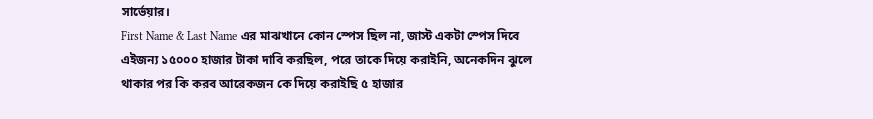সার্ভেয়ার।
First Name & Last Name এর মাঝখানে কোন স্পেস ছিল না, জাস্ট একটা স্পেস দিবে এইজন্য ১৫০০০ হাজার টাকা দাবি করছিল, পরে তাকে দিয়ে করাইনি, অনেকদিন ঝুলে থাকার পর কি করব আরেকজন কে দিয়ে করাইছি ৫ হাজার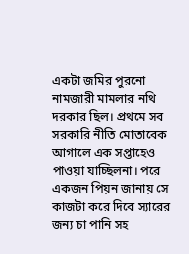একটা জমির পুরনো নামজারী মামলার নথি দরকার ছিল। প্রথমে সব সরকারি নীতি মোতাবেক আগালে এক সপ্তাহেও পাওয়া যাচ্ছিলনা। পরে একজন পিয়ন জানায় সে কাজটা করে দিবে স্যারের জন্য চা পানি সহ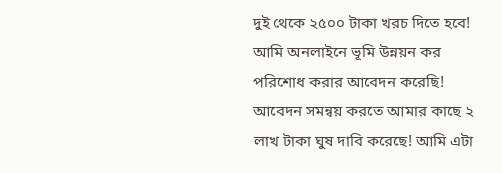দুই থেকে ২৫০০ টাকা খরচ দিতে হবে!
আমি অনলাইনে ভূমি উন্নয়ন কর পরিশোধ করার আবেদন করেছি! আবেদন সমন্বয় করতে আমার কাছে ২ লাখ টাকা ঘুষ দাবি করেছে! আমি এটা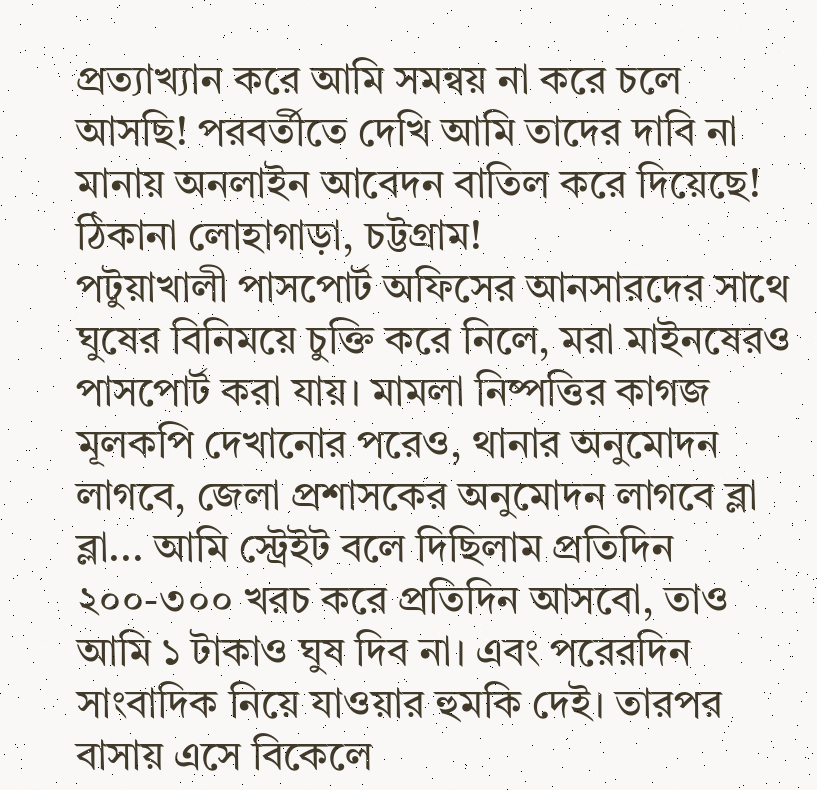প্রত্যাখ্যান করে আমি সমন্বয় না করে চলে আসছি! পরবর্তীতে দেখি আমি তাদের দাবি না মানায় অনলাইন আবেদন বাতিল করে দিয়েছে! ঠিকানা লোহাগাড়া, চট্টগ্রাম!
পটুয়াখালী পাসপোর্ট অফিসের আনসারদের সাথে ঘুষের বিনিময়ে চুক্তি করে নিলে, মরা মাইনষেরও পাসপোর্ট করা যায়। মামলা নিষ্পত্তির কাগজ মূলকপি দেখানোর পরেও, থানার অনুমোদন লাগবে, জেলা প্রশাসকের অনুমোদন লাগবে ব্লা ব্লা... আমি স্ট্রেইট বলে দিছিলাম প্রতিদিন ২০০-৩০০ খরচ করে প্রতিদিন আসবো, তাও আমি ১ টাকাও ঘুষ দিব না। এবং পরেরদিন সাংবাদিক নিয়ে যাওয়ার হুমকি দেই। তারপর বাসায় এসে বিকেলে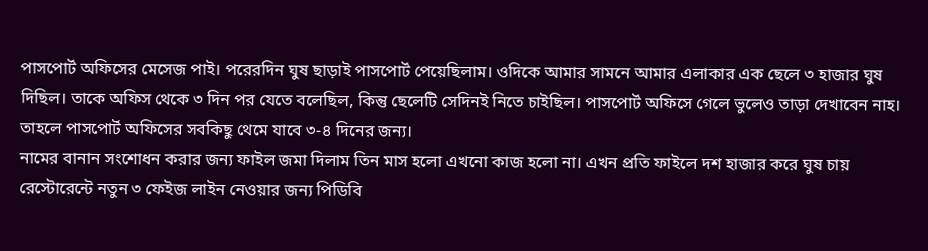পাসপোর্ট অফিসের মেসেজ পাই। পরেরদিন ঘুষ ছাড়াই পাসপোর্ট পেয়েছিলাম। ওদিকে আমার সামনে আমার এলাকার এক ছেলে ৩ হাজার ঘুষ দিছিল। তাকে অফিস থেকে ৩ দিন পর যেতে বলেছিল, কিন্তু ছেলেটি সেদিনই নিতে চাইছিল। পাসপোর্ট অফিসে গেলে ভুলেও তাড়া দেখাবেন নাহ। তাহলে পাসপোর্ট অফিসের সবকিছু থেমে যাবে ৩-৪ দিনের জন্য।
নামের বানান সংশোধন করার জন্য ফাইল জমা দিলাম তিন মাস হলো এখনো কাজ হলো না। এখন প্রতি ফাইলে দশ হাজার করে ঘুষ চায়
রেস্টোরেন্টে নতুন ৩ ফেইজ লাইন নেওয়ার জন্য পিডিবি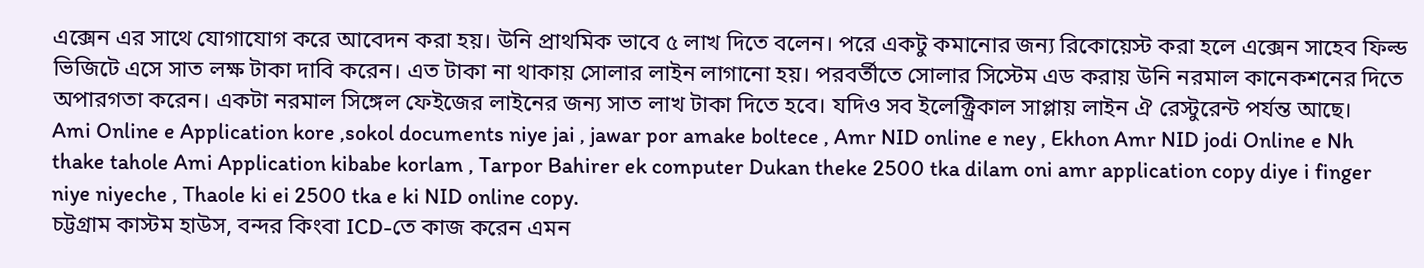এক্সেন এর সাথে যোগাযোগ করে আবেদন করা হয়। উনি প্রাথমিক ভাবে ৫ লাখ দিতে বলেন। পরে একটু কমানোর জন্য রিকোয়েস্ট করা হলে এক্সেন সাহেব ফিল্ড ভিজিটে এসে সাত লক্ষ টাকা দাবি করেন। এত টাকা না থাকায় সোলার লাইন লাগানো হয়। পরবর্তীতে সোলার সিস্টেম এড করায় উনি নরমাল কানেকশনের দিতে অপারগতা করেন। একটা নরমাল সিঙ্গেল ফেইজের লাইনের জন্য সাত লাখ টাকা দিতে হবে। যদিও সব ইলেক্ট্রিকাল সাপ্লায় লাইন ঐ রেস্টুরেন্ট পর্যন্ত আছে।
Ami Online e Application kore ,sokol documents niye jai , jawar por amake boltece , Amr NID online e ney , Ekhon Amr NID jodi Online e Nh thake tahole Ami Application kibabe korlam , Tarpor Bahirer ek computer Dukan theke 2500 tka dilam oni amr application copy diye i finger niye niyeche , Thaole ki ei 2500 tka e ki NID online copy.
চট্টগ্রাম কাস্টম হাউস, বন্দর কিংবা ICD-তে কাজ করেন এমন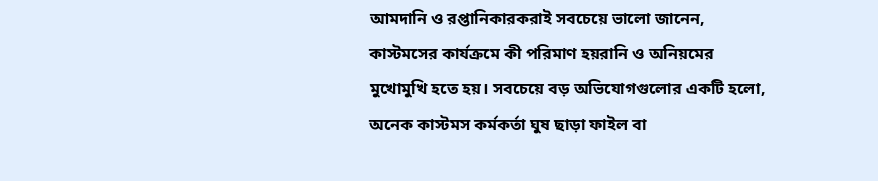আমদানি ও রপ্তানিকারকরাই সবচেয়ে ভালো জানেন, কাস্টমসের কার্যক্রমে কী পরিমাণ হয়রানি ও অনিয়মের মুখোমুখি হতে হয়। সবচেয়ে বড় অভিযোগগুলোর একটি হলো, অনেক কাস্টমস কর্মকর্তা ঘুষ ছাড়া ফাইল বা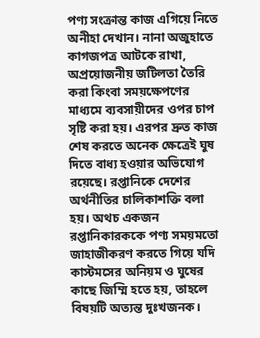পণ্য সংক্রান্ত কাজ এগিয়ে নিতে অনীহা দেখান। নানা অজুহাতে কাগজপত্র আটকে রাখা, অপ্রয়োজনীয় জটিলতা তৈরি করা কিংবা সময়ক্ষেপণের মাধ্যমে ব্যবসায়ীদের ওপর চাপ সৃষ্টি করা হয়। এরপর দ্রুত কাজ শেষ করতে অনেক ক্ষেত্রেই ঘুষ দিতে বাধ্য হওয়ার অভিযোগ রয়েছে। রপ্তানিকে দেশের অর্থনীতির চালিকাশক্তি বলা হয়। অথচ একজন রপ্তানিকারককে পণ্য সময়মতো জাহাজীকরণ করতে গিয়ে যদি কাস্টমসের অনিয়ম ও ঘুষের কাছে জিম্মি হতে হয়, তাহলে বিষয়টি অত্যন্ত দুঃখজনক।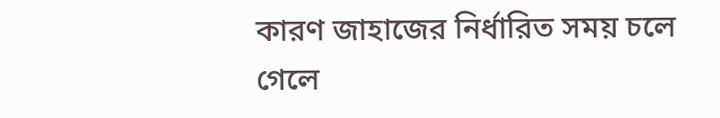কারণ জাহাজের নির্ধারিত সময় চলে গেলে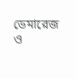ডেমারেজ ও